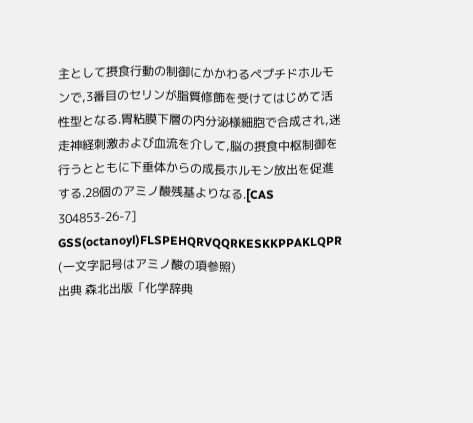主として摂食行動の制御にかかわるペプチドホルモンで,3番目のセリンが脂質修飾を受けてはじめて活性型となる.胃粘膜下層の内分泌様細胞で合成され,迷走神経刺激および血流を介して,脳の摂食中枢制御を行うとともに下垂体からの成長ホルモン放出を促進する.28個のアミノ酸残基よりなる.[CAS 304853-26-7]
GSS(octanoyl)FLSPEHQRVQQRKESKKPPAKLQPR
(一文字記号はアミノ酸の項参照)
出典 森北出版「化学辞典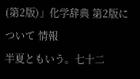(第2版)」化学辞典 第2版について 情報
半夏ともいう。七十二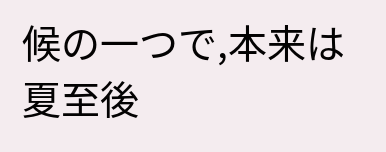候の一つで,本来は夏至後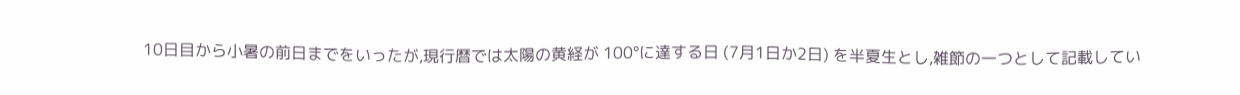10日目から小暑の前日までをいったが,現行暦では太陽の黄経が 100°に達する日 (7月1日か2日) を半夏生とし,雑節の一つとして記載してい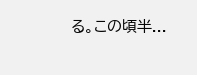る。この頃半...